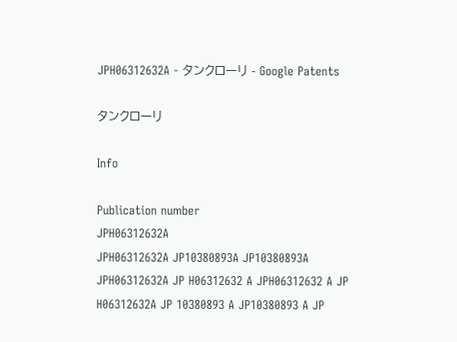JPH06312632A - タンクローリ - Google Patents

タンクローリ

Info

Publication number
JPH06312632A
JPH06312632A JP10380893A JP10380893A JPH06312632A JP H06312632 A JPH06312632 A JP H06312632A JP 10380893 A JP10380893 A JP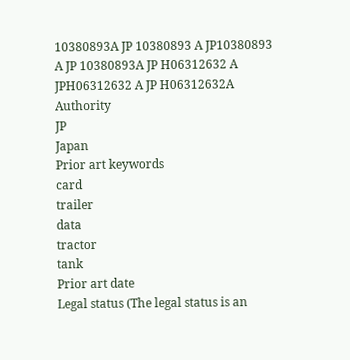10380893A JP 10380893 A JP10380893 A JP 10380893A JP H06312632 A JPH06312632 A JP H06312632A
Authority
JP
Japan
Prior art keywords
card
trailer
data
tractor
tank
Prior art date
Legal status (The legal status is an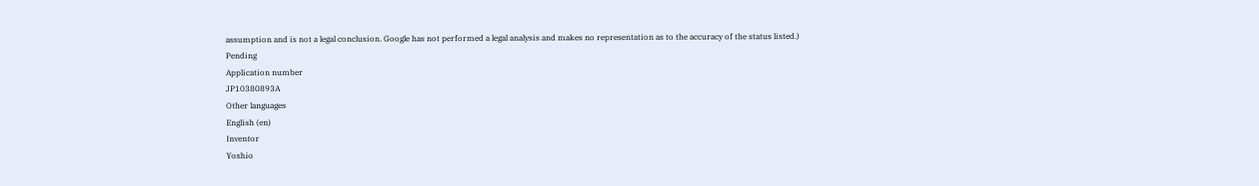assumption and is not a legal conclusion. Google has not performed a legal analysis and makes no representation as to the accuracy of the status listed.)
Pending
Application number
JP10380893A
Other languages
English (en)
Inventor
Yoshio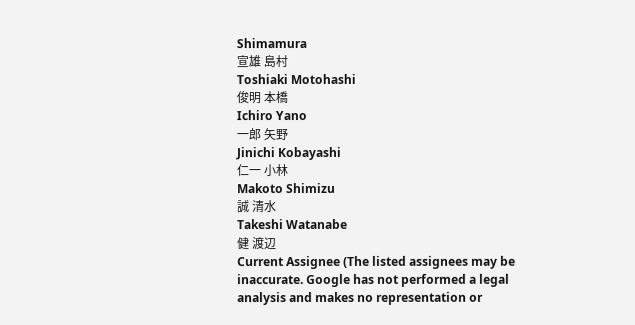Shimamura
宣雄 島村
Toshiaki Motohashi
俊明 本橋
Ichiro Yano
一郎 矢野
Jinichi Kobayashi
仁一 小林
Makoto Shimizu
誠 清水
Takeshi Watanabe
健 渡辺
Current Assignee (The listed assignees may be inaccurate. Google has not performed a legal analysis and makes no representation or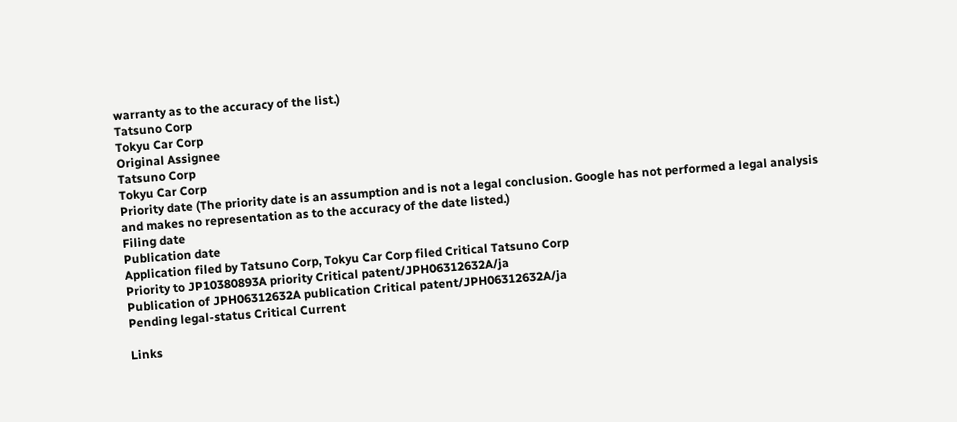warranty as to the accuracy of the list.)
Tatsuno Corp
Tokyu Car Corp
Original Assignee
Tatsuno Corp
Tokyu Car Corp
Priority date (The priority date is an assumption and is not a legal conclusion. Google has not performed a legal analysis and makes no representation as to the accuracy of the date listed.)
Filing date
Publication date
Application filed by Tatsuno Corp, Tokyu Car Corp filed Critical Tatsuno Corp
Priority to JP10380893A priority Critical patent/JPH06312632A/ja
Publication of JPH06312632A publication Critical patent/JPH06312632A/ja
Pending legal-status Critical Current

Links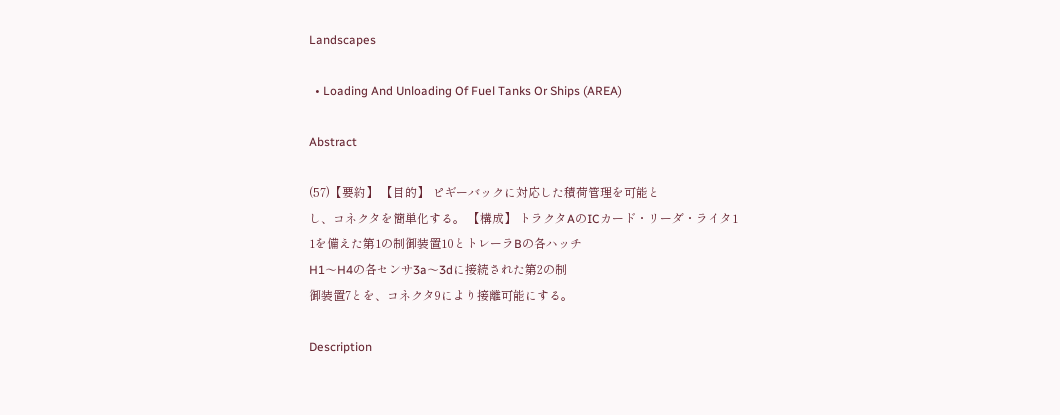Landscapes

  • Loading And Unloading Of Fuel Tanks Or Ships (AREA)

Abstract

(57)【要約】 【目的】 ピギーバックに対応した積荷管理を可能と
し、コネクタを簡単化する。 【構成】 トラクタAのICカード・リーダ・ライタ1
1を備えた第1の制御装置10とトレーラBの各ハッチ
H1〜H4の各センサ3a〜3dに接続された第2の制
御装置7とを、コネクタ9により接離可能にする。

Description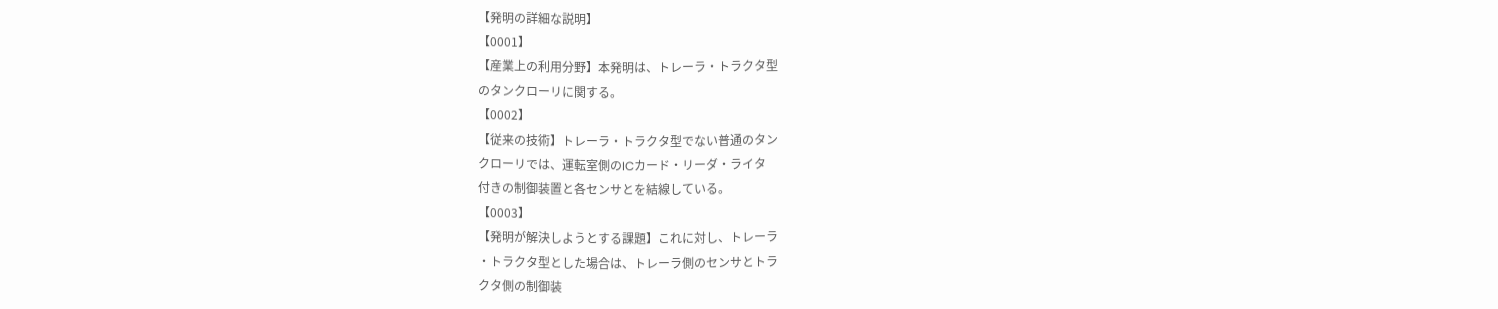【発明の詳細な説明】
【0001】
【産業上の利用分野】本発明は、トレーラ・トラクタ型
のタンクローリに関する。
【0002】
【従来の技術】トレーラ・トラクタ型でない普通のタン
クローリでは、運転室側のICカード・リーダ・ライタ
付きの制御装置と各センサとを結線している。
【0003】
【発明が解決しようとする課題】これに対し、トレーラ
・トラクタ型とした場合は、トレーラ側のセンサとトラ
クタ側の制御装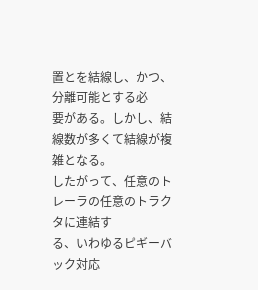置とを結線し、かつ、分離可能とする必
要がある。しかし、結線数が多くて結線が複雑となる。
したがって、任意のトレーラの任意のトラクタに連結す
る、いわゆるピギーバック対応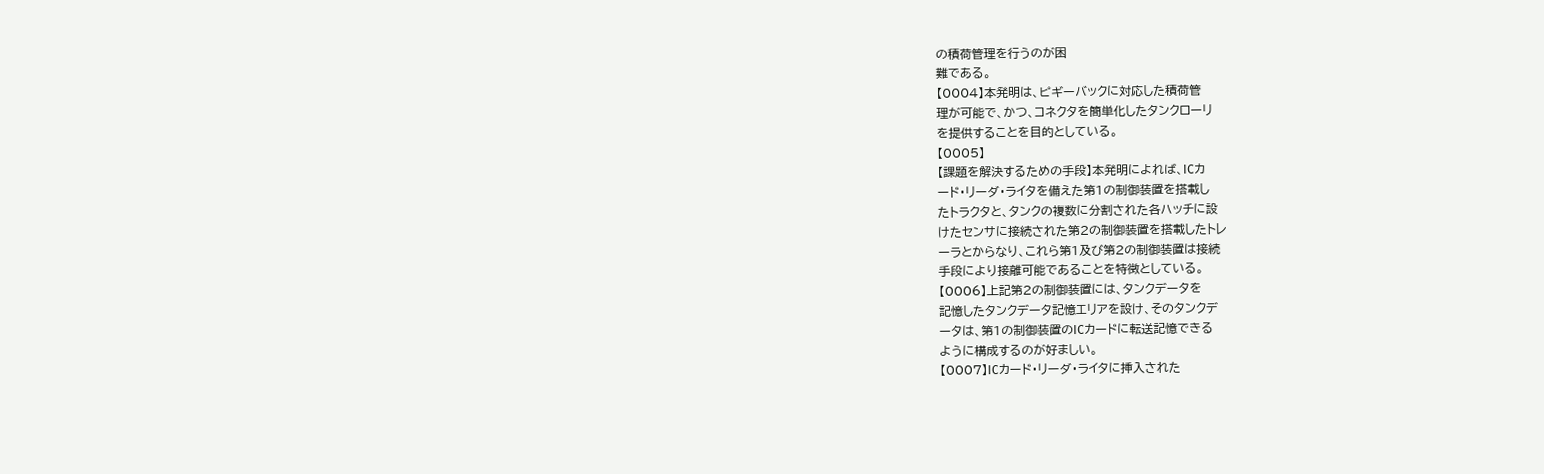の積荷管理を行うのが困
難である。
【0004】本発明は、ピギーバックに対応した積荷管
理が可能で、かつ、コネクタを簡単化したタンクローリ
を提供することを目的としている。
【0005】
【課題を解決するための手段】本発明によれば、ICカ
ード・リーダ・ライタを備えた第1の制御装置を搭載し
たトラクタと、タンクの複数に分割された各ハッチに設
けたセンサに接続された第2の制御装置を搭載したトレ
ーラとからなり、これら第1及び第2の制御装置は接続
手段により接離可能であることを特徴としている。
【0006】上記第2の制御装置には、タンクデータを
記憶したタンクデータ記憶エリアを設け、そのタンクデ
ータは、第1の制御装置のICカードに転送記憶できる
ように構成するのが好ましい。
【0007】ICカード・リーダ・ライタに挿入された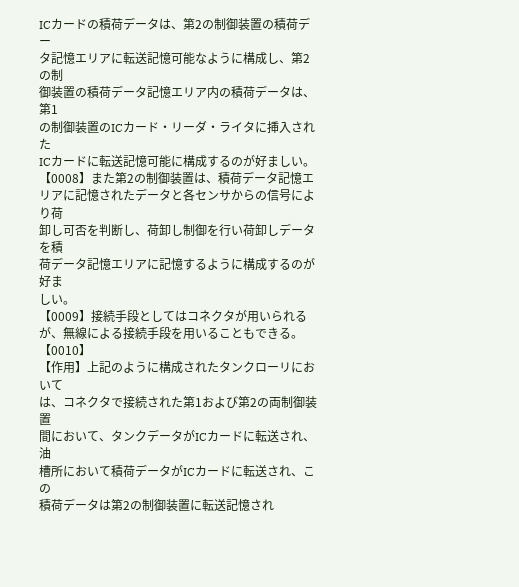ICカードの積荷データは、第2の制御装置の積荷デー
タ記憶エリアに転送記憶可能なように構成し、第2の制
御装置の積荷データ記憶エリア内の積荷データは、第1
の制御装置のICカード・リーダ・ライタに挿入された
ICカードに転送記憶可能に構成するのが好ましい。
【0008】また第2の制御装置は、積荷データ記憶エ
リアに記憶されたデータと各センサからの信号により荷
卸し可否を判断し、荷卸し制御を行い荷卸しデータを積
荷データ記憶エリアに記憶するように構成するのが好ま
しい。
【0009】接続手段としてはコネクタが用いられる
が、無線による接続手段を用いることもできる。
【0010】
【作用】上記のように構成されたタンクローリにおいて
は、コネクタで接続された第1および第2の両制御装置
間において、タンクデータがICカードに転送され、油
槽所において積荷データがICカードに転送され、この
積荷データは第2の制御装置に転送記憶され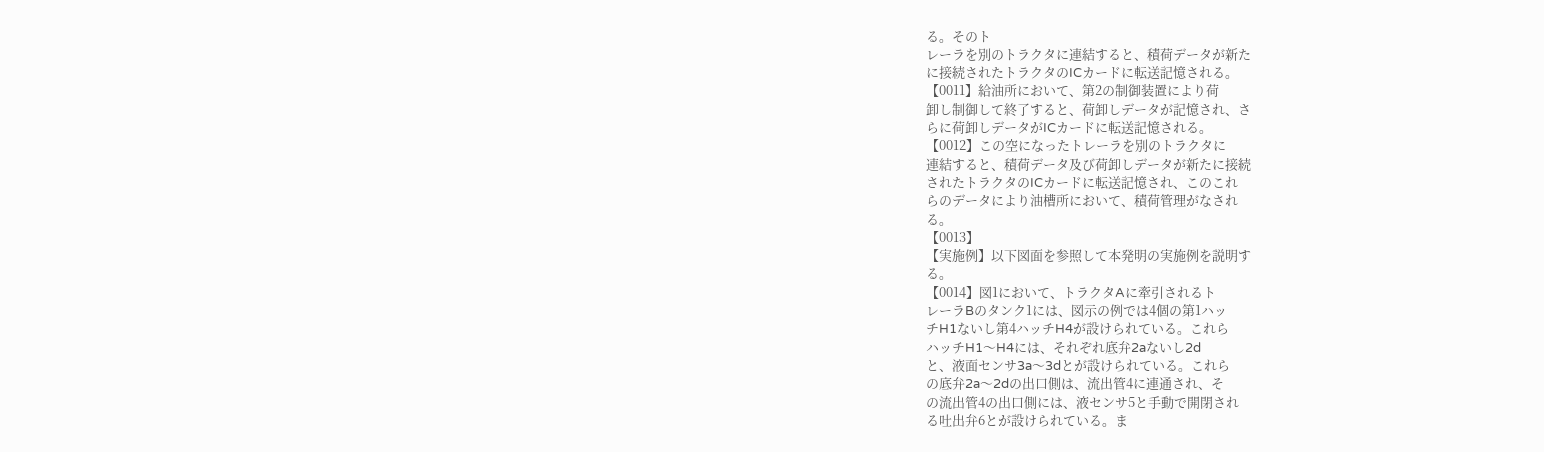る。そのト
レーラを別のトラクタに連結すると、積荷データが新た
に接続されたトラクタのICカードに転送記憶される。
【0011】給油所において、第2の制御装置により荷
卸し制御して終了すると、荷卸しデータが記憶され、さ
らに荷卸しデータがICカードに転送記憶される。
【0012】この空になったトレーラを別のトラクタに
連結すると、積荷データ及び荷卸しデータが新たに接続
されたトラクタのICカードに転送記憶され、このこれ
らのデータにより油槽所において、積荷管理がなされ
る。
【0013】
【実施例】以下図面を参照して本発明の実施例を説明す
る。
【0014】図1において、トラクタAに牽引されるト
レーラBのタンク1には、図示の例では4個の第1ハッ
チH1ないし第4ハッチH4が設けられている。これら
ハッチH1〜H4には、それぞれ底弁2aないし2d
と、液面センサ3a〜3dとが設けられている。これら
の底弁2a〜2dの出口側は、流出管4に連通され、そ
の流出管4の出口側には、液センサ5と手動で開閉され
る吐出弁6とが設けられている。ま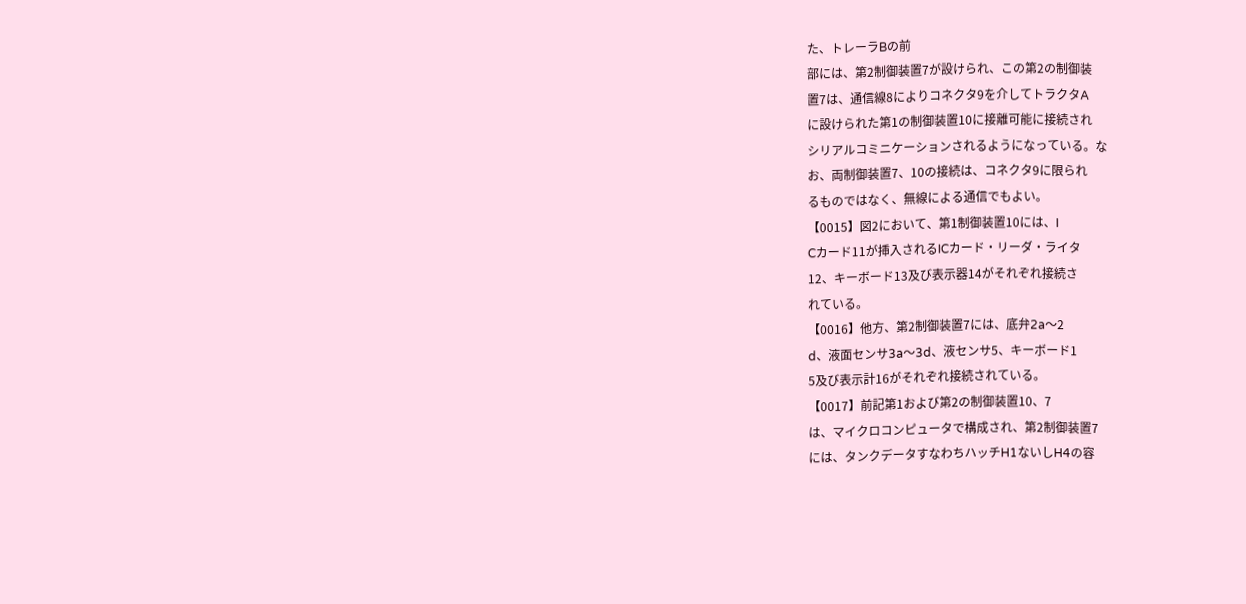た、トレーラBの前
部には、第2制御装置7が設けられ、この第2の制御装
置7は、通信線8によりコネクタ9を介してトラクタA
に設けられた第1の制御装置10に接離可能に接続され
シリアルコミニケーションされるようになっている。な
お、両制御装置7、10の接続は、コネクタ9に限られ
るものではなく、無線による通信でもよい。
【0015】図2において、第1制御装置10には、I
Cカード11が挿入されるICカード・リーダ・ライタ
12、キーボード13及び表示器14がそれぞれ接続さ
れている。
【0016】他方、第2制御装置7には、底弁2a〜2
d、液面センサ3a〜3d、液センサ5、キーボード1
5及び表示計16がそれぞれ接続されている。
【0017】前記第1および第2の制御装置10、7
は、マイクロコンピュータで構成され、第2制御装置7
には、タンクデータすなわちハッチH1ないしH4の容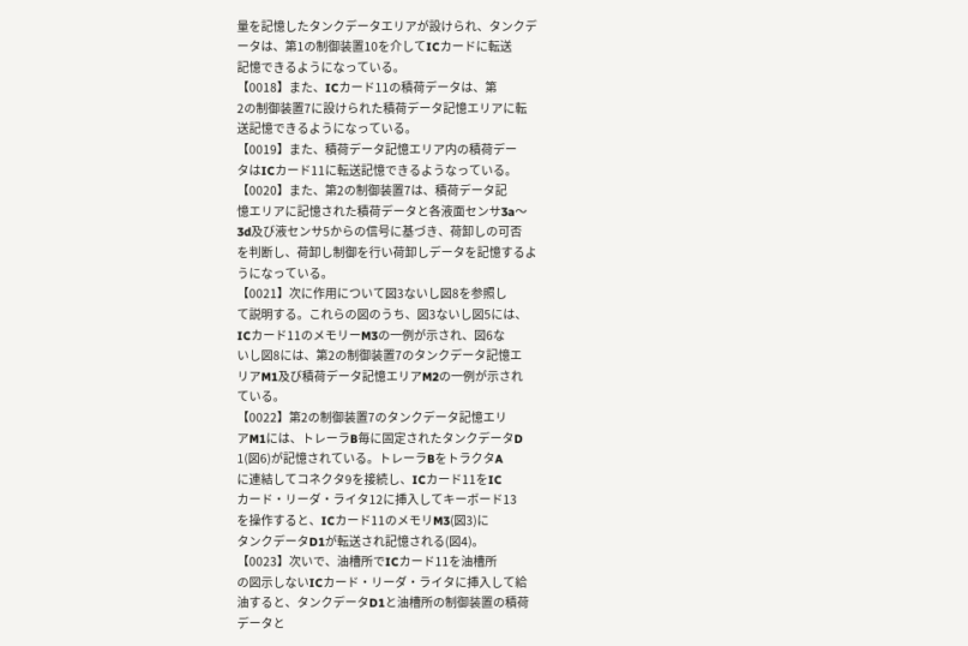量を記憶したタンクデータエリアが設けられ、タンクデ
ータは、第1の制御装置10を介してICカードに転送
記憶できるようになっている。
【0018】また、ICカード11の積荷データは、第
2の制御装置7に設けられた積荷データ記憶エリアに転
送記憶できるようになっている。
【0019】また、積荷データ記憶エリア内の積荷デー
タはICカード11に転送記憶できるようなっている。
【0020】また、第2の制御装置7は、積荷データ記
憶エリアに記憶された積荷データと各液面センサ3a〜
3d及び液センサ5からの信号に基づき、荷卸しの可否
を判断し、荷卸し制御を行い荷卸しデータを記憶するよ
うになっている。
【0021】次に作用について図3ないし図8を参照し
て説明する。これらの図のうち、図3ないし図5には、
ICカード11のメモリーM3の一例が示され、図6な
いし図8には、第2の制御装置7のタンクデータ記憶エ
リアM1及び積荷データ記憶エリアM2の一例が示され
ている。
【0022】第2の制御装置7のタンクデータ記憶エリ
アM1には、トレーラB毎に固定されたタンクデータD
1(図6)が記憶されている。トレーラBをトラクタA
に連結してコネクタ9を接続し、ICカード11をIC
カード・リーダ・ライタ12に挿入してキーボード13
を操作すると、ICカード11のメモリM3(図3)に
タンクデータD1が転送され記憶される(図4)。
【0023】次いで、油槽所でICカード11を油槽所
の図示しないICカード・リーダ・ライタに挿入して給
油すると、タンクデータD1と油槽所の制御装置の積荷
データと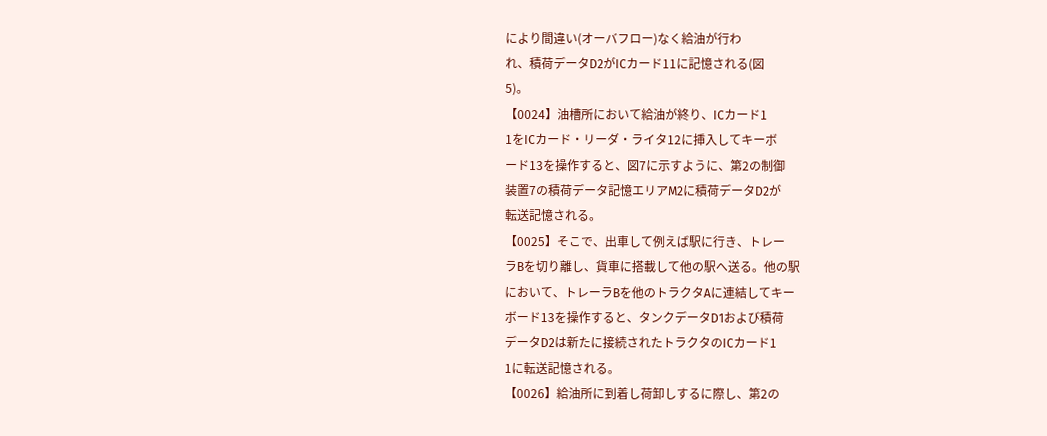により間違い(オーバフロー)なく給油が行わ
れ、積荷データD2がICカード11に記憶される(図
5)。
【0024】油槽所において給油が終り、ICカード1
1をICカード・リーダ・ライタ12に挿入してキーボ
ード13を操作すると、図7に示すように、第2の制御
装置7の積荷データ記憶エリアM2に積荷データD2が
転送記憶される。
【0025】そこで、出車して例えば駅に行き、トレー
ラBを切り離し、貨車に搭載して他の駅へ送る。他の駅
において、トレーラBを他のトラクタAに連結してキー
ボード13を操作すると、タンクデータD1および積荷
データD2は新たに接続されたトラクタのICカード1
1に転送記憶される。
【0026】給油所に到着し荷卸しするに際し、第2の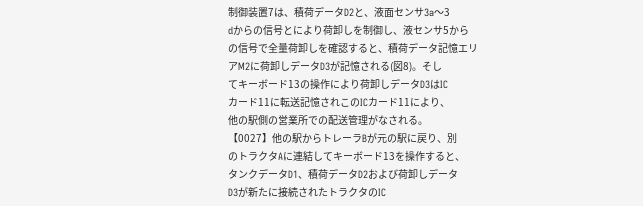制御装置7は、積荷データD2と、液面センサ3a〜3
dからの信号とにより荷卸しを制御し、液センサ5から
の信号で全量荷卸しを確認すると、積荷データ記憶エリ
アM2に荷卸しデータD3が記憶される(図8)。そし
てキーボード13の操作により荷卸しデータD3はIC
カード11に転送記憶されこのICカード11により、
他の駅側の営業所での配送管理がなされる。
【0027】他の駅からトレーラBが元の駅に戻り、別
のトラクタAに連結してキーボード13を操作すると、
タンクデータD1、積荷データD2および荷卸しデータ
D3が新たに接続されたトラクタのIC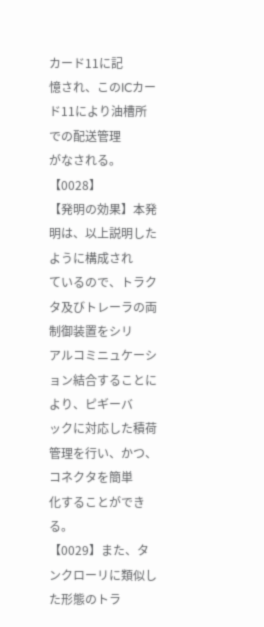カード11に記
憶され、このICカード11により油槽所での配送管理
がなされる。
【0028】
【発明の効果】本発明は、以上説明したように構成され
ているので、トラクタ及びトレーラの両制御装置をシリ
アルコミニュケーション結合することにより、ピギーバ
ックに対応した積荷管理を行い、かつ、コネクタを簡単
化することができる。
【0029】また、タンクローリに類似した形態のトラ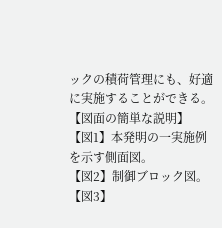ックの積荷管理にも、好適に実施することができる。
【図面の簡単な説明】
【図1】本発明の一実施例を示す側面図。
【図2】制御ブロック図。
【図3】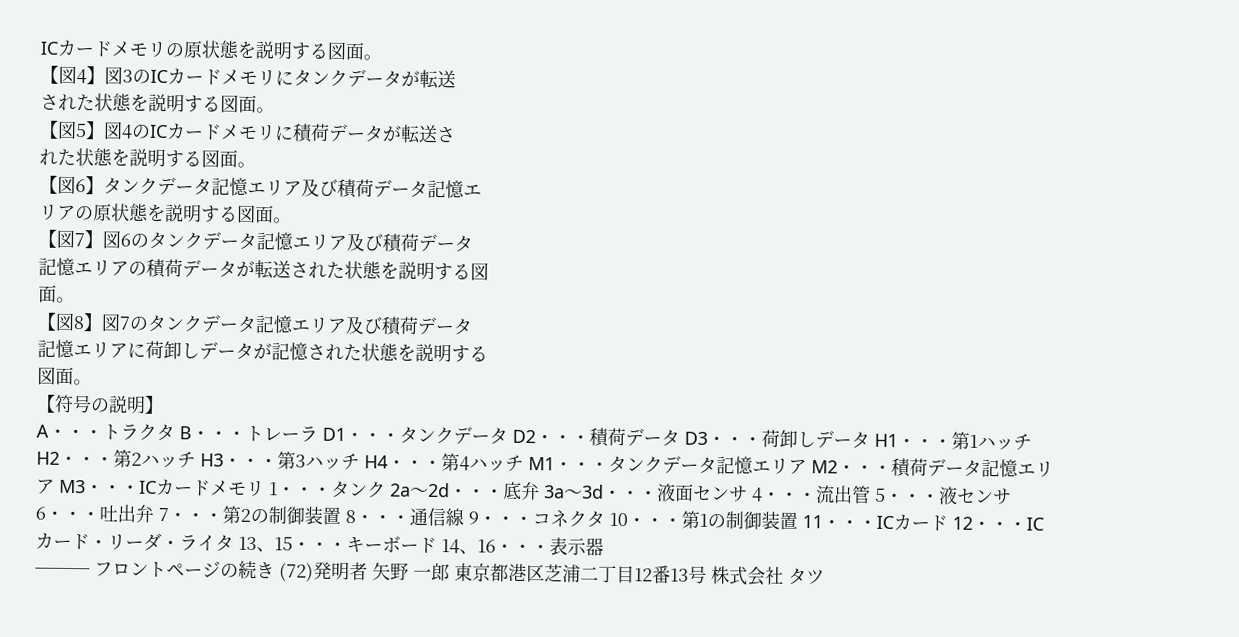ICカードメモリの原状態を説明する図面。
【図4】図3のICカードメモリにタンクデータが転送
された状態を説明する図面。
【図5】図4のICカードメモリに積荷データが転送さ
れた状態を説明する図面。
【図6】タンクデータ記憶エリア及び積荷データ記憶エ
リアの原状態を説明する図面。
【図7】図6のタンクデータ記憶エリア及び積荷データ
記憶エリアの積荷データが転送された状態を説明する図
面。
【図8】図7のタンクデータ記憶エリア及び積荷データ
記憶エリアに荷卸しデータが記憶された状態を説明する
図面。
【符号の説明】
A・・・トラクタ B・・・トレーラ D1・・・タンクデータ D2・・・積荷データ D3・・・荷卸しデータ H1・・・第1ハッチ H2・・・第2ハッチ H3・・・第3ハッチ H4・・・第4ハッチ M1・・・タンクデータ記憶エリア M2・・・積荷データ記憶エリア M3・・・ICカードメモリ 1・・・タンク 2a〜2d・・・底弁 3a〜3d・・・液面センサ 4・・・流出管 5・・・液センサ 6・・・吐出弁 7・・・第2の制御装置 8・・・通信線 9・・・コネクタ 10・・・第1の制御装置 11・・・ICカード 12・・・ICカード・リーダ・ライタ 13、15・・・キーボード 14、16・・・表示器
─── フロントページの続き (72)発明者 矢野 一郎 東京都港区芝浦二丁目12番13号 株式会社 タツ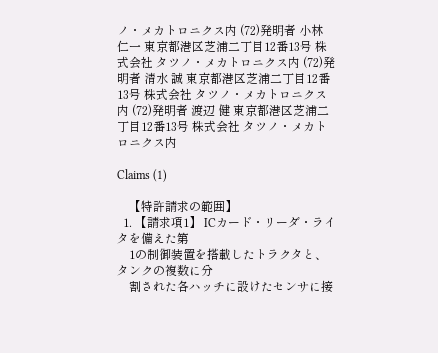ノ・メカトロニクス内 (72)発明者 小林 仁一 東京都港区芝浦二丁目12番13号 株式会社 タツノ・メカトロニクス内 (72)発明者 清水 誠 東京都港区芝浦二丁目12番13号 株式会社 タツノ・メカトロニクス内 (72)発明者 渡辺 健 東京都港区芝浦二丁目12番13号 株式会社 タツノ・メカトロニクス内

Claims (1)

    【特許請求の範囲】
  1. 【請求項1】 ICカード・リーダ・ライタを備えた第
    1の制御装置を搭載したトラクタと、タンクの複数に分
    割された各ハッチに設けたセンサに接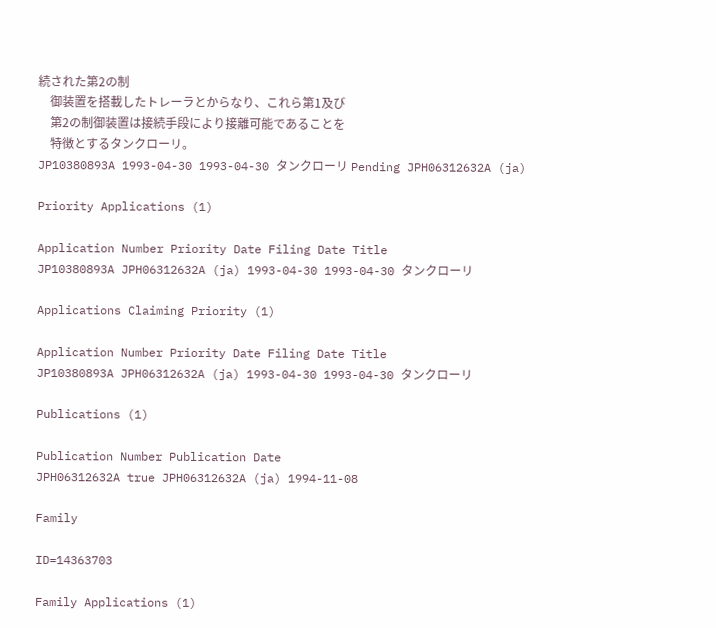続された第2の制
    御装置を搭載したトレーラとからなり、これら第1及び
    第2の制御装置は接続手段により接離可能であることを
    特徴とするタンクローリ。
JP10380893A 1993-04-30 1993-04-30 タンクローリ Pending JPH06312632A (ja)

Priority Applications (1)

Application Number Priority Date Filing Date Title
JP10380893A JPH06312632A (ja) 1993-04-30 1993-04-30 タンクローリ

Applications Claiming Priority (1)

Application Number Priority Date Filing Date Title
JP10380893A JPH06312632A (ja) 1993-04-30 1993-04-30 タンクローリ

Publications (1)

Publication Number Publication Date
JPH06312632A true JPH06312632A (ja) 1994-11-08

Family

ID=14363703

Family Applications (1)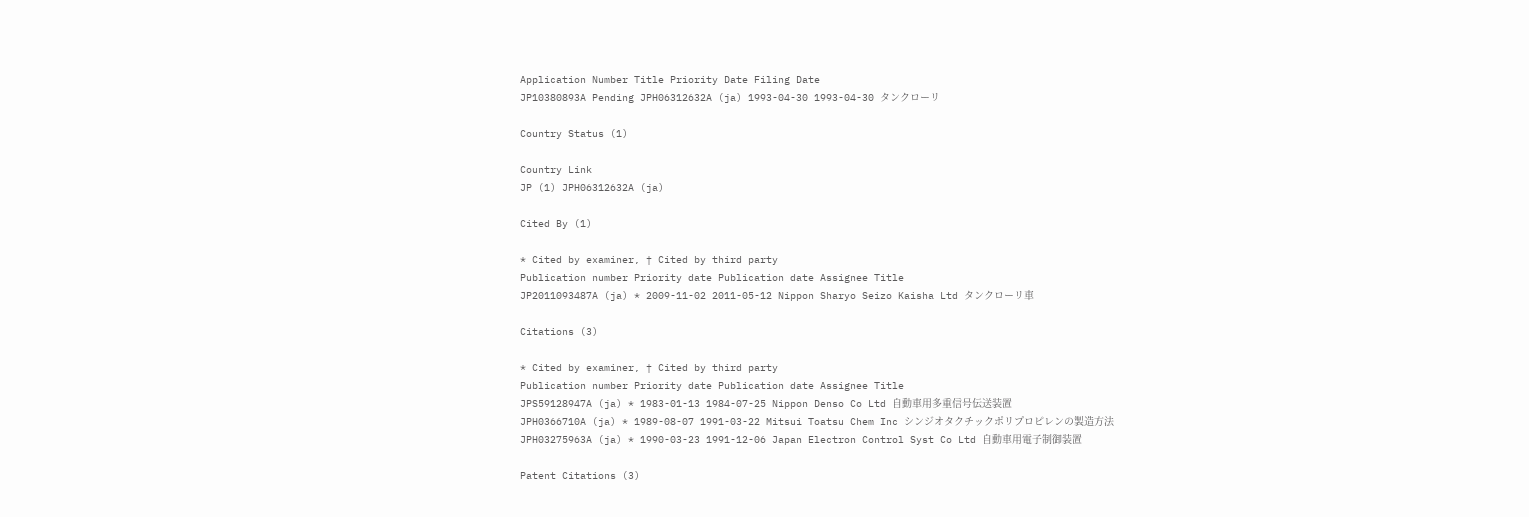Application Number Title Priority Date Filing Date
JP10380893A Pending JPH06312632A (ja) 1993-04-30 1993-04-30 タンクローリ

Country Status (1)

Country Link
JP (1) JPH06312632A (ja)

Cited By (1)

* Cited by examiner, † Cited by third party
Publication number Priority date Publication date Assignee Title
JP2011093487A (ja) * 2009-11-02 2011-05-12 Nippon Sharyo Seizo Kaisha Ltd タンクローリ車

Citations (3)

* Cited by examiner, † Cited by third party
Publication number Priority date Publication date Assignee Title
JPS59128947A (ja) * 1983-01-13 1984-07-25 Nippon Denso Co Ltd 自動車用多重信号伝送装置
JPH0366710A (ja) * 1989-08-07 1991-03-22 Mitsui Toatsu Chem Inc シンジオタクチックポリプロピレンの製造方法
JPH03275963A (ja) * 1990-03-23 1991-12-06 Japan Electron Control Syst Co Ltd 自動車用電子制御装置

Patent Citations (3)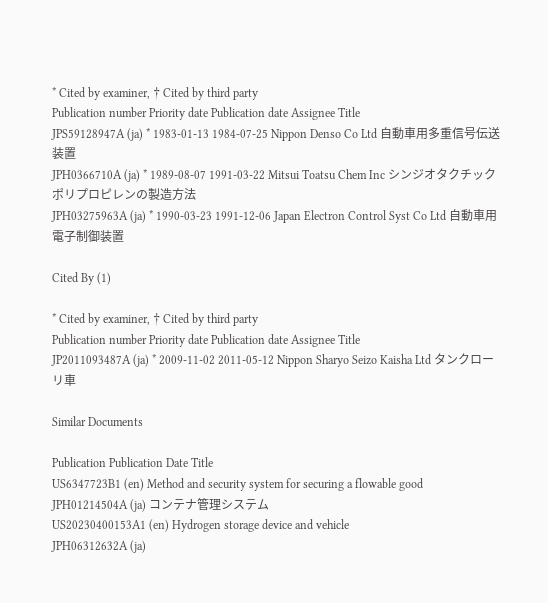* Cited by examiner, † Cited by third party
Publication number Priority date Publication date Assignee Title
JPS59128947A (ja) * 1983-01-13 1984-07-25 Nippon Denso Co Ltd 自動車用多重信号伝送装置
JPH0366710A (ja) * 1989-08-07 1991-03-22 Mitsui Toatsu Chem Inc シンジオタクチックポリプロピレンの製造方法
JPH03275963A (ja) * 1990-03-23 1991-12-06 Japan Electron Control Syst Co Ltd 自動車用電子制御装置

Cited By (1)

* Cited by examiner, † Cited by third party
Publication number Priority date Publication date Assignee Title
JP2011093487A (ja) * 2009-11-02 2011-05-12 Nippon Sharyo Seizo Kaisha Ltd タンクローリ車

Similar Documents

Publication Publication Date Title
US6347723B1 (en) Method and security system for securing a flowable good
JPH01214504A (ja) コンテナ管理システム
US20230400153A1 (en) Hydrogen storage device and vehicle
JPH06312632A (ja)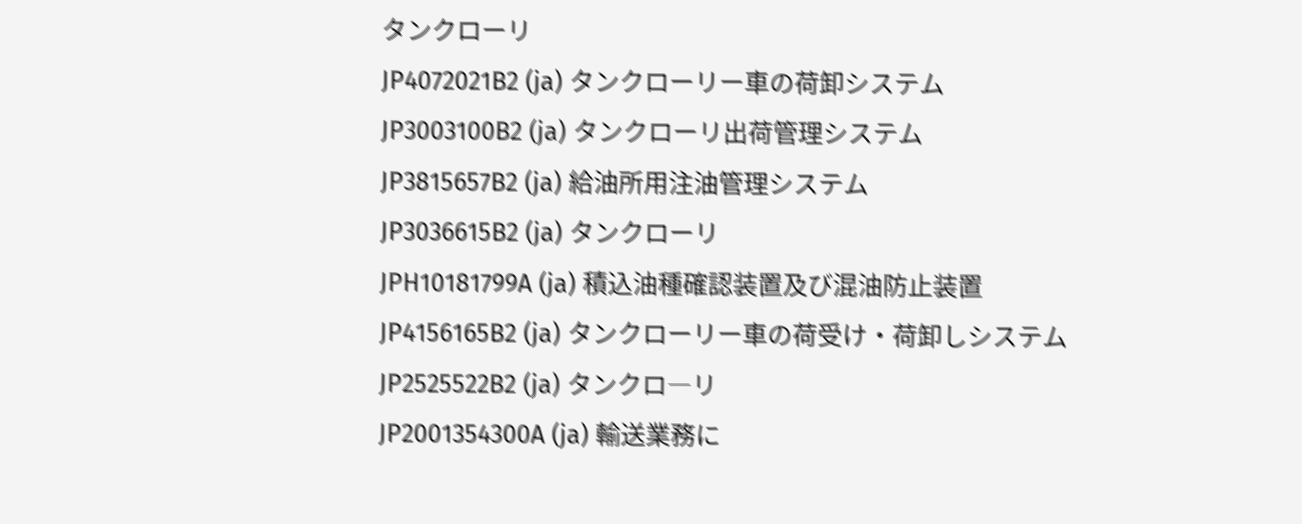タンクローリ
JP4072021B2 (ja) タンクローリー車の荷卸システム
JP3003100B2 (ja) タンクローリ出荷管理システム
JP3815657B2 (ja) 給油所用注油管理システム
JP3036615B2 (ja) タンクローリ
JPH10181799A (ja) 積込油種確認装置及び混油防止装置
JP4156165B2 (ja) タンクローリー車の荷受け・荷卸しシステム
JP2525522B2 (ja) タンクロ―リ
JP2001354300A (ja) 輸送業務に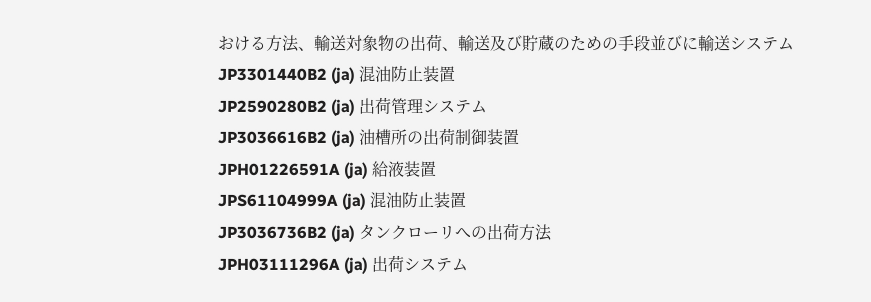おける方法、輸送対象物の出荷、輸送及び貯蔵のための手段並びに輸送システム
JP3301440B2 (ja) 混油防止装置
JP2590280B2 (ja) 出荷管理システム
JP3036616B2 (ja) 油槽所の出荷制御装置
JPH01226591A (ja) 給液装置
JPS61104999A (ja) 混油防止装置
JP3036736B2 (ja) タンクローリへの出荷方法
JPH03111296A (ja) 出荷システム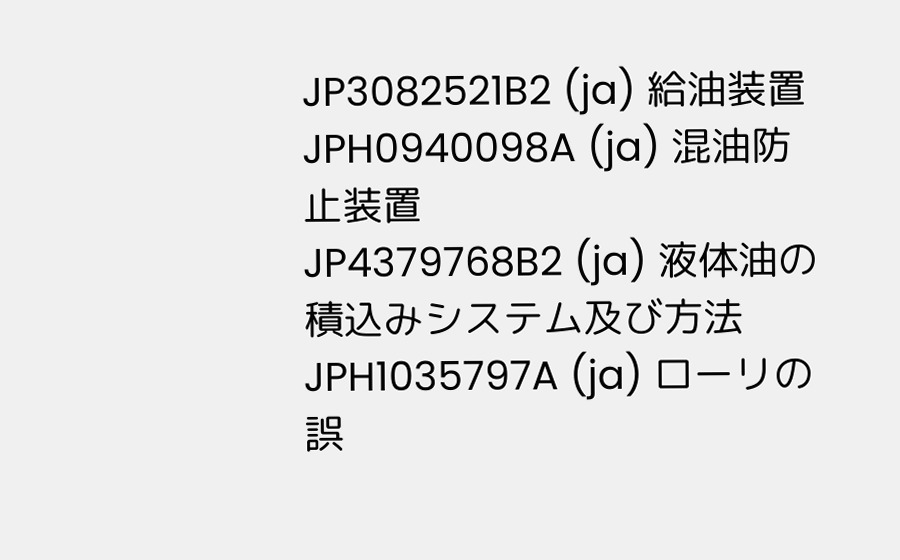JP3082521B2 (ja) 給油装置
JPH0940098A (ja) 混油防止装置
JP4379768B2 (ja) 液体油の積込みシステム及び方法
JPH1035797A (ja) ローリの誤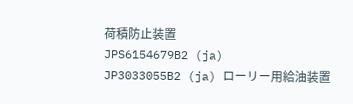荷積防止装置
JPS6154679B2 (ja)
JP3033055B2 (ja) ローリー用給油装置